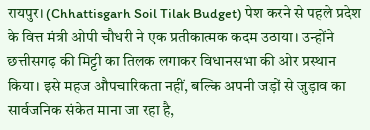रायपुर। (Chhattisgarh Soil Tilak Budget) पेश करने से पहले प्रदेश के वित्त मंत्री ओपी चौधरी ने एक प्रतीकात्मक कदम उठाया। उन्होंने छत्तीसगढ़ की मिट्टी का तिलक लगाकर विधानसभा की ओर प्रस्थान किया। इसे महज औपचारिकता नहीं, बल्कि अपनी जड़ों से जुड़ाव का सार्वजनिक संकेत माना जा रहा है,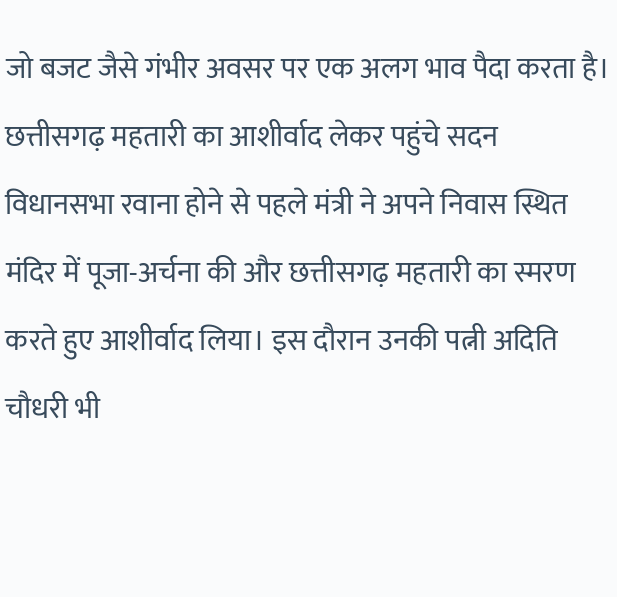जो बजट जैसे गंभीर अवसर पर एक अलग भाव पैदा करता है।
छत्तीसगढ़ महतारी का आशीर्वाद लेकर पहुंचे सदन
विधानसभा रवाना होने से पहले मंत्री ने अपने निवास स्थित मंदिर में पूजा-अर्चना की और छत्तीसगढ़ महतारी का स्मरण करते हुए आशीर्वाद लिया। इस दौरान उनकी पत्नी अदिति चौधरी भी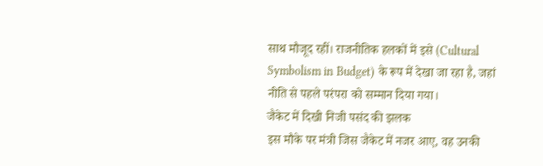साथ मौजूद रहीं। राजनीतिक हलकों में इसे (Cultural Symbolism in Budget) के रूप में देखा जा रहा है, जहां नीति से पहले परंपरा को सम्मान दिया गया।
जैकेट में दिखी निजी पसंद की झलक
इस मौके पर मंत्री जिस जैकेट में नजर आए, वह उनकी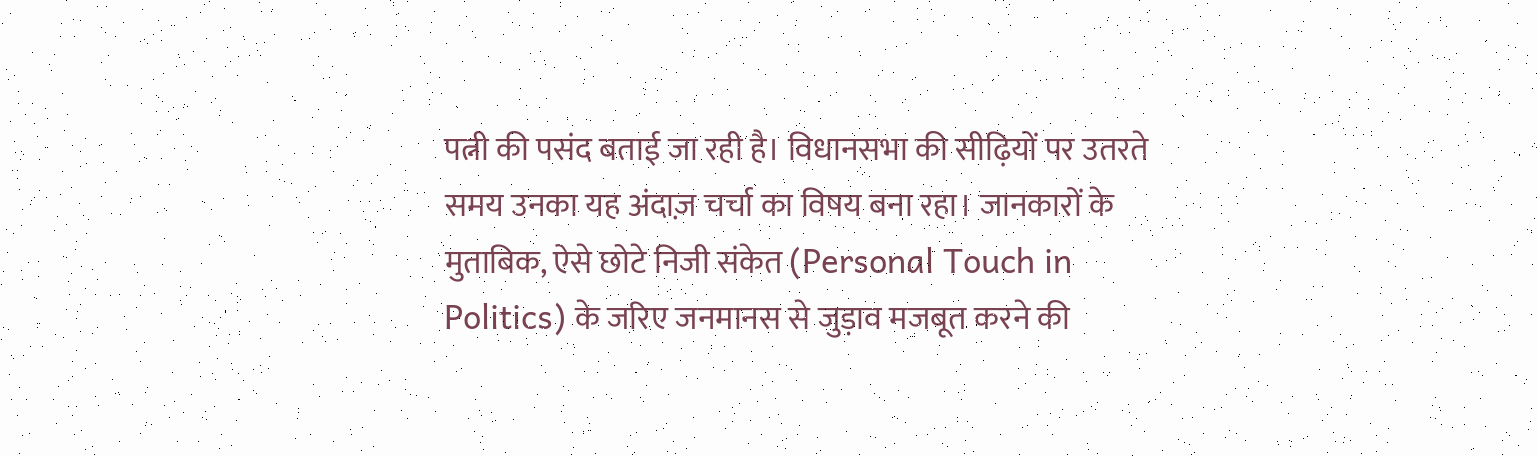पत्नी की पसंद बताई जा रही है। विधानसभा की सीढ़ियों पर उतरते समय उनका यह अंदाज़ चर्चा का विषय बना रहा। जानकारों के मुताबिक, ऐसे छोटे निजी संकेत (Personal Touch in Politics) के जरिए जनमानस से जुड़ाव मजबूत करने की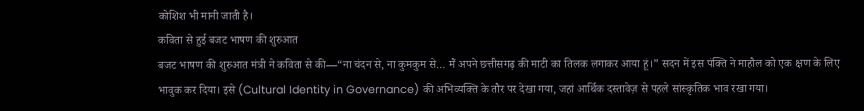कोशिश भी मानी जाती है।
कविता से हुई बजट भाषण की शुरुआत
बजट भाषण की शुरुआत मंत्री ने कविता से की—“ना चंदन से, ना कुमकुम से… मैं अपने छत्तीसगढ़ की माटी का तिलक लगाकर आया हूं।” सदन में इस पंक्ति ने माहौल को एक क्षण के लिए भावुक कर दिया। इसे (Cultural Identity in Governance) की अभिव्यक्ति के तौर पर देखा गया, जहां आर्थिक दस्तावेज़ से पहले सांस्कृतिक भाव रखा गया।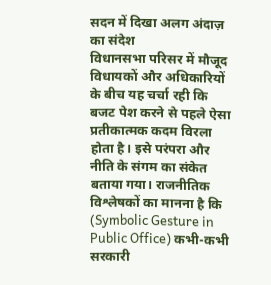सदन में दिखा अलग अंदाज़ का संदेश
विधानसभा परिसर में मौजूद विधायकों और अधिकारियों के बीच यह चर्चा रही कि बजट पेश करने से पहले ऐसा प्रतीकात्मक कदम विरला होता है। इसे परंपरा और नीति के संगम का संकेत बताया गया। राजनीतिक विश्लेषकों का मानना है कि (Symbolic Gesture in Public Office) कभी-कभी सरकारी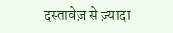दस्तावेज़ से ज़्यादा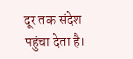दूर तक संदेश पहुंचा देता है।